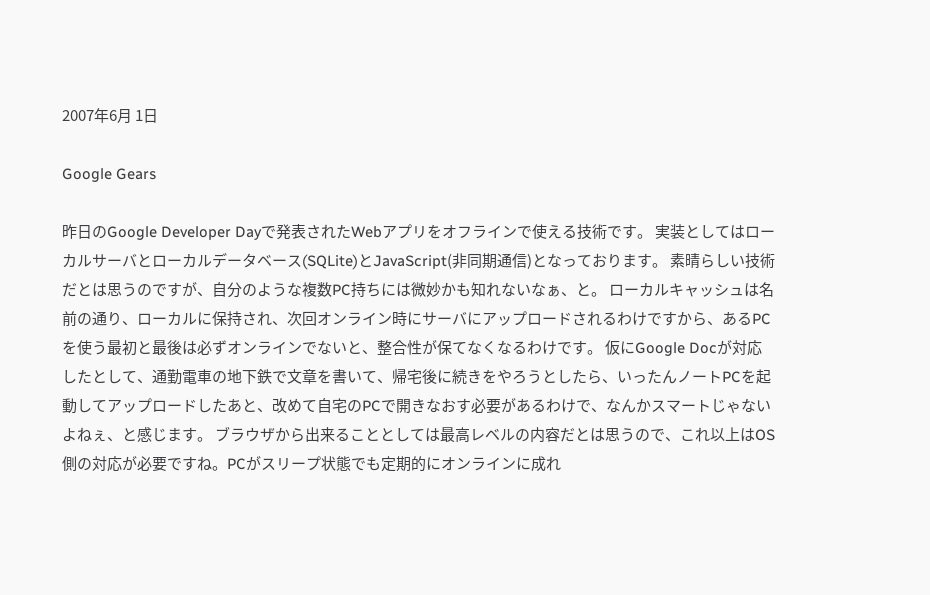2007年6月 1日

Google Gears

昨日のGoogle Developer Dayで発表されたWebアプリをオフラインで使える技術です。 実装としてはローカルサーバとローカルデータベース(SQLite)とJavaScript(非同期通信)となっております。 素晴らしい技術だとは思うのですが、自分のような複数PC持ちには微妙かも知れないなぁ、と。 ローカルキャッシュは名前の通り、ローカルに保持され、次回オンライン時にサーバにアップロードされるわけですから、あるPCを使う最初と最後は必ずオンラインでないと、整合性が保てなくなるわけです。 仮にGoogle Docが対応したとして、通勤電車の地下鉄で文章を書いて、帰宅後に続きをやろうとしたら、いったんノートPCを起動してアップロードしたあと、改めて自宅のPCで開きなおす必要があるわけで、なんかスマートじゃないよねぇ、と感じます。 ブラウザから出来ることとしては最高レベルの内容だとは思うので、これ以上はOS側の対応が必要ですね。PCがスリープ状態でも定期的にオンラインに成れ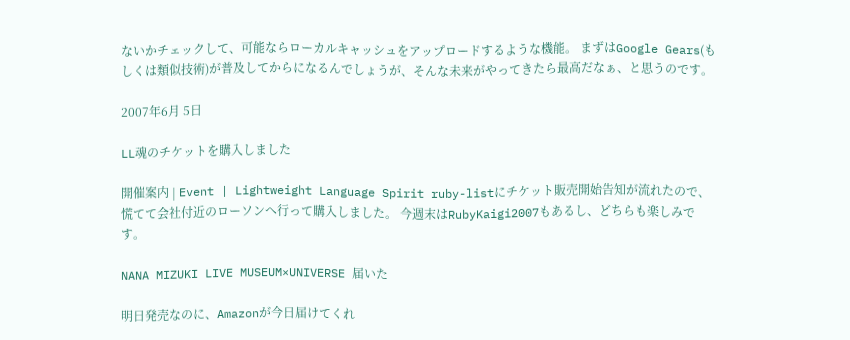ないかチェックして、可能ならローカルキャッシュをアップロードするような機能。 まずはGoogle Gears(もしくは類似技術)が普及してからになるんでしょうが、そんな未来がやってきたら最高だなぁ、と思うのです。

2007年6月 5日

LL魂のチケットを購入しました

開催案内 | Event | Lightweight Language Spirit ruby-listにチケット販売開始告知が流れたので、慌てて会社付近のローソンへ行って購入しました。 今週末はRubyKaigi2007もあるし、どちらも楽しみです。

NANA MIZUKI LIVE MUSEUM×UNIVERSE 届いた

明日発売なのに、Amazonが今日届けてくれ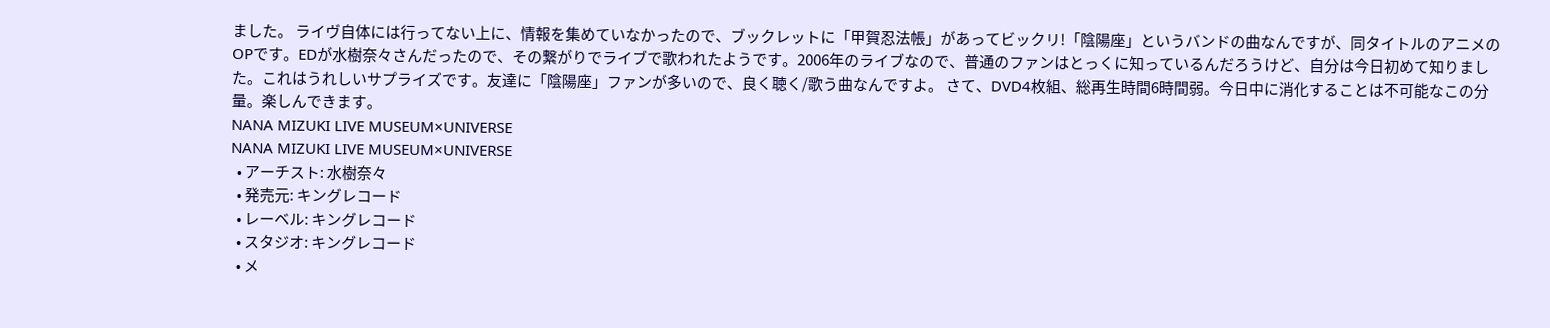ました。 ライヴ自体には行ってない上に、情報を集めていなかったので、ブックレットに「甲賀忍法帳」があってビックリ!「陰陽座」というバンドの曲なんですが、同タイトルのアニメのOPです。EDが水樹奈々さんだったので、その繋がりでライブで歌われたようです。2006年のライブなので、普通のファンはとっくに知っているんだろうけど、自分は今日初めて知りました。これはうれしいサプライズです。友達に「陰陽座」ファンが多いので、良く聴く/歌う曲なんですよ。 さて、DVD4枚組、総再生時間6時間弱。今日中に消化することは不可能なこの分量。楽しんできます。
NANA MIZUKI LIVE MUSEUM×UNIVERSE
NANA MIZUKI LIVE MUSEUM×UNIVERSE
  • アーチスト: 水樹奈々
  • 発売元: キングレコード
  • レーベル: キングレコード
  • スタジオ: キングレコード
  • メ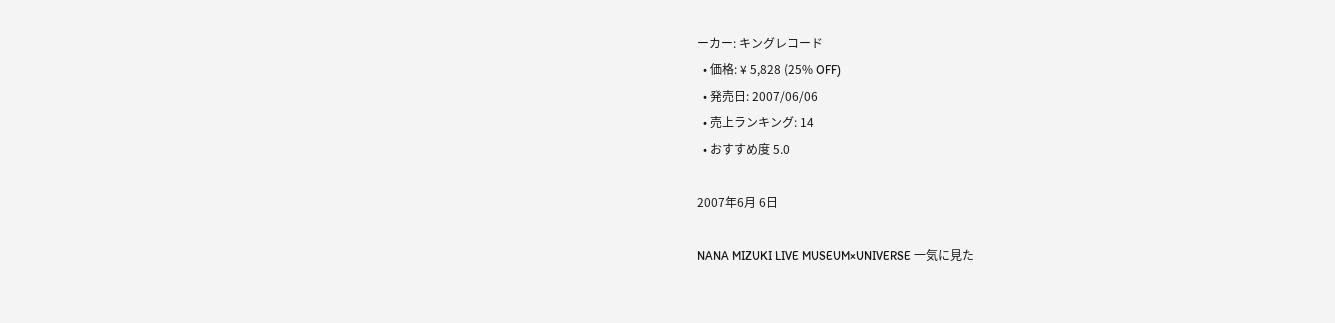ーカー: キングレコード
  • 価格: ¥ 5,828 (25% OFF)
  • 発売日: 2007/06/06
  • 売上ランキング: 14
  • おすすめ度 5.0

2007年6月 6日

NANA MIZUKI LIVE MUSEUM×UNIVERSE 一気に見た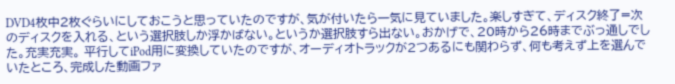DVD4枚中2枚ぐらいにしておこうと思っていたのですが、気が付いたら一気に見ていました。楽しすぎて、ディスク終了=次のディスクを入れる、という選択肢しか浮かばない。というか選択肢すら出ない。おかげで、20時から26時までぶっ通しでした。充実充実。 平行してiPod用に変換していたのですが、オーディオトラックが2つあるにも関わらず、何も考えず上を選んでいたところ、完成した動画ファ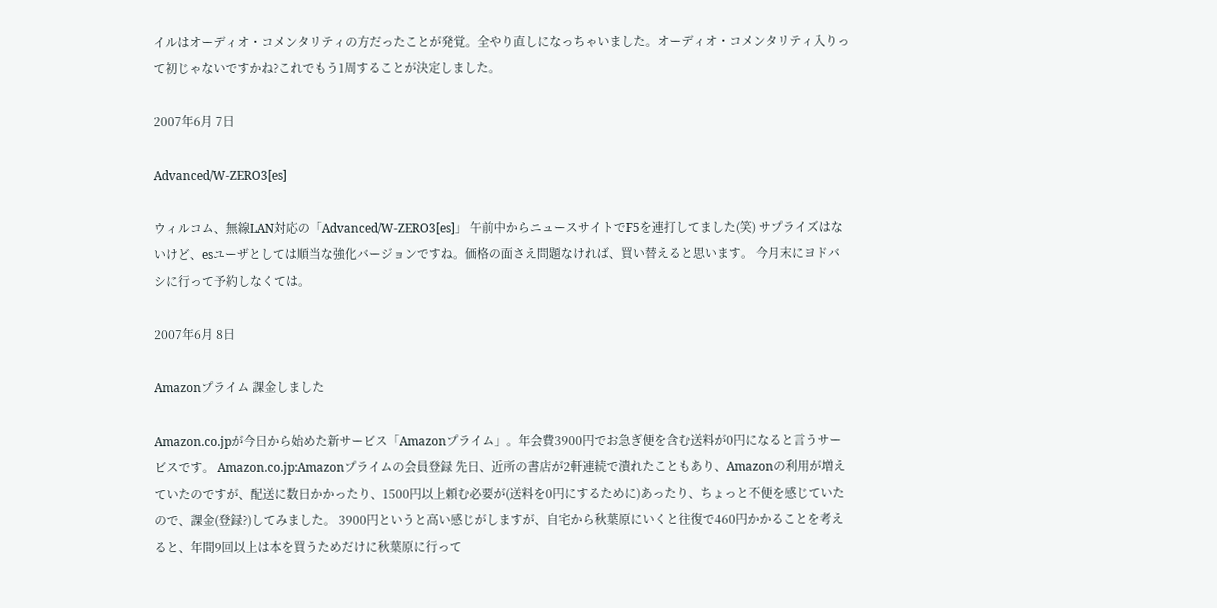イルはオーディオ・コメンタリティの方だったことが発覚。全やり直しになっちゃいました。オーディオ・コメンタリティ入りって初じゃないですかね?これでもう1周することが決定しました。

2007年6月 7日

Advanced/W-ZERO3[es]

ウィルコム、無線LAN対応の「Advanced/W-ZERO3[es]」 午前中からニュースサイトでF5を連打してました(笑) サプライズはないけど、esユーザとしては順当な強化バージョンですね。価格の面さえ問題なければ、買い替えると思います。 今月末にヨドバシに行って予約しなくては。

2007年6月 8日

Amazonプライム 課金しました

Amazon.co.jpが今日から始めた新サービス「Amazonプライム」。年会費3900円でお急ぎ便を含む送料が0円になると言うサービスです。 Amazon.co.jp:Amazonプライムの会員登録 先日、近所の書店が2軒連続で潰れたこともあり、Amazonの利用が増えていたのですが、配送に数日かかったり、1500円以上頼む必要が(送料を0円にするために)あったり、ちょっと不便を感じていたので、課金(登録?)してみました。 3900円というと高い感じがしますが、自宅から秋葉原にいくと往復で460円かかることを考えると、年間9回以上は本を買うためだけに秋葉原に行って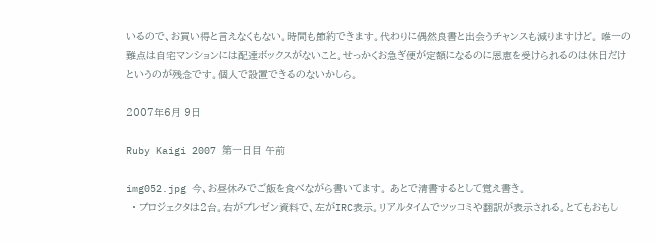いるので、お買い得と言えなくもない。時間も節約できます。代わりに偶然良書と出会うチャンスも減りますけど。 唯一の難点は自宅マンションには配達ボックスがないこと。せっかくお急ぎ便が定額になるのに恩恵を受けられるのは休日だけというのが残念です。個人で設置できるのないかしら。

2007年6月 9日

Ruby Kaigi 2007 第一日目 午前

img052.jpg 今、お昼休みでご飯を食べながら書いてます。 あとで清書するとして覚え書き。
  • プロジェクタは2台。右がプレゼン資料で、左がIRC表示。リアルタイムでツッコミや翻訳が表示される。とてもおもし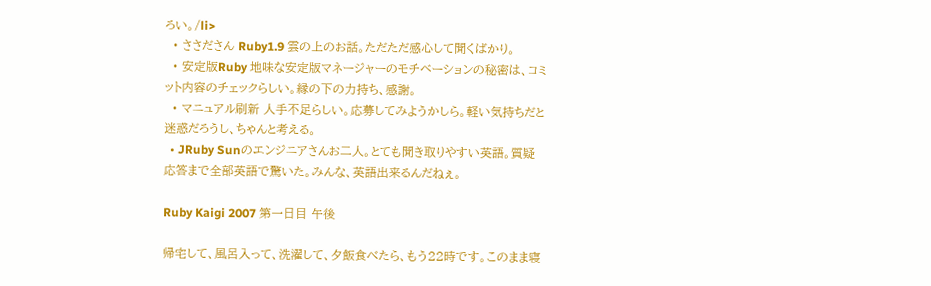ろい。/li>
  • ささださん Ruby1.9 雲の上のお話。ただただ感心して聞くばかり。
  • 安定版Ruby 地味な安定版マネージャーのモチベーションの秘密は、コミット内容のチェックらしい。縁の下の力持ち、感謝。
  • マニュアル刷新 人手不足らしい。応募してみようかしら。軽い気持ちだと迷惑だろうし、ちゃんと考える。
  • JRuby Sunのエンジニアさんお二人。とても聞き取りやすい英語。質疑応答まで全部英語で驚いた。みんな、英語出来るんだねぇ。

Ruby Kaigi 2007 第一日目 午後

帰宅して、風呂入って、洗濯して、夕飯食べたら、もう22時です。このまま寝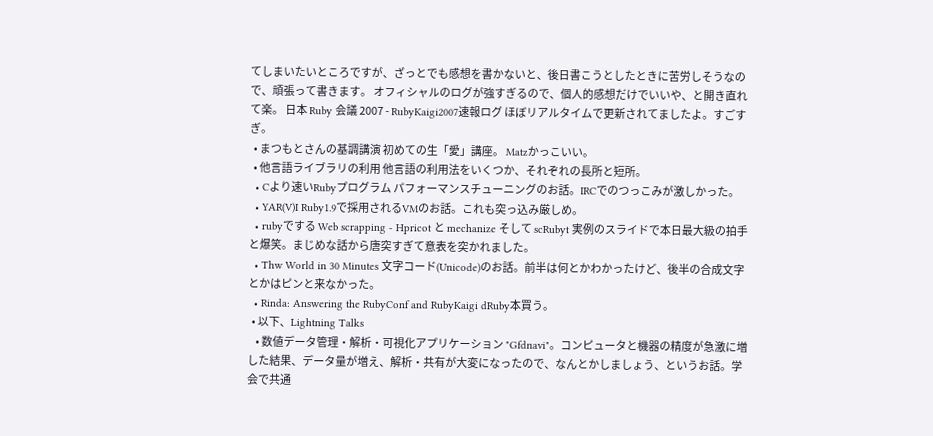てしまいたいところですが、ざっとでも感想を書かないと、後日書こうとしたときに苦労しそうなので、頑張って書きます。 オフィシャルのログが強すぎるので、個人的感想だけでいいや、と開き直れて楽。 日本 Ruby 会議 2007 - RubyKaigi2007速報ログ ほぼリアルタイムで更新されてましたよ。すごすぎ。
  • まつもとさんの基調講演 初めての生「愛」講座。 Matzかっこいい。
  • 他言語ライブラリの利用 他言語の利用法をいくつか、それぞれの長所と短所。
  • Cより速いRubyプログラム パフォーマンスチューニングのお話。IRCでのつっこみが激しかった。
  • YAR(V)I Ruby1.9で採用されるVMのお話。これも突っ込み厳しめ。
  • rubyでする Web scrapping - Hpricot と mechanize そして scRubyt 実例のスライドで本日最大級の拍手と爆笑。まじめな話から唐突すぎて意表を突かれました。
  • Thw World in 30 Minutes 文字コード(Unicode)のお話。前半は何とかわかったけど、後半の合成文字とかはピンと来なかった。
  • Rinda: Answering the RubyConf and RubyKaigi dRuby本買う。
  • 以下、Lightning Talks
    • 数値データ管理・解析・可視化アプリケーション "Gfdnavi"。コンピュータと機器の精度が急激に増した結果、データ量が増え、解析・共有が大変になったので、なんとかしましょう、というお話。学会で共通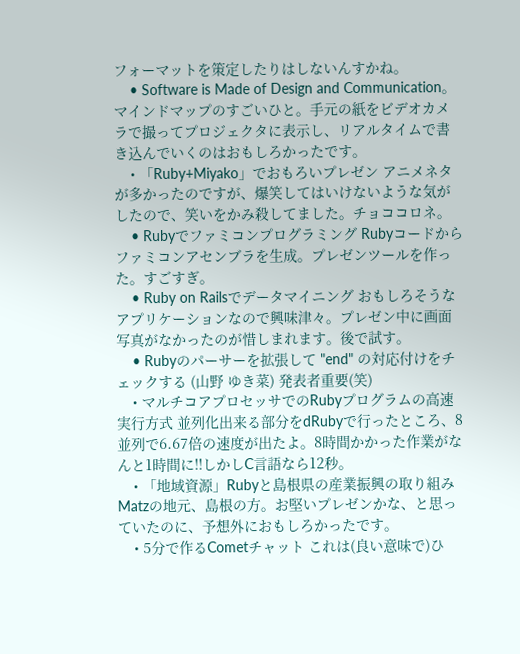フォーマットを策定したりはしないんすかね。
    • Software is Made of Design and Communication。マインドマップのすごいひと。手元の紙をビデオカメラで撮ってプロジェクタに表示し、リアルタイムで書き込んでいくのはおもしろかったです。
    • 「Ruby+Miyako」でおもろいプレゼン アニメネタが多かったのですが、爆笑してはいけないような気がしたので、笑いをかみ殺してました。チョココロネ。
    • Rubyでファミコンプログラミング Rubyコードからファミコンアセンブラを生成。プレゼンツールを作った。すごすぎ。
    • Ruby on Railsでデータマイニング おもしろそうなアプリケーションなので興味津々。プレゼン中に画面写真がなかったのが惜しまれます。後で試す。
    • Rubyのパーサーを拡張して "end" の対応付けをチェックする (山野 ゆき菜) 発表者重要(笑)
    • マルチコアプロセッサでのRubyプログラムの高速実行方式 並列化出来る部分をdRubyで行ったところ、8並列で6.67倍の速度が出たよ。8時間かかった作業がなんと1時間に!!しかしC言語なら12秒。
    • 「地域資源」Rubyと島根県の産業振興の取り組み Matzの地元、島根の方。お堅いプレゼンかな、と思っていたのに、予想外におもしろかったです。
    • 5分で作るCometチャット これは(良い意味で)ひ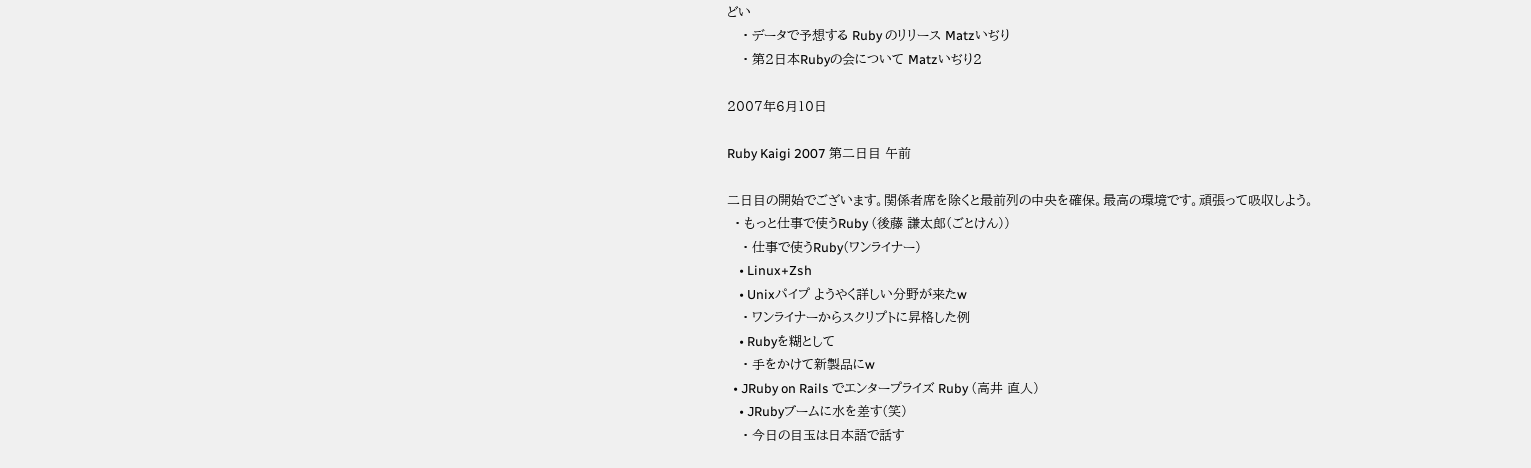どい
    • データで予想する Ruby のリリース Matzいぢり
    • 第2日本Rubyの会について Matzいぢり2

2007年6月10日

Ruby Kaigi 2007 第二日目 午前

二日目の開始でございます。関係者席を除くと最前列の中央を確保。最高の環境です。頑張って吸収しよう。
  • もっと仕事で使うRuby (後藤 謙太郎(ごとけん))
    • 仕事で使うRuby(ワンライナー)
    • Linux+Zsh
    • Unixパイプ ようやく詳しい分野が来たw
    • ワンライナーからスクリプトに昇格した例
    • Rubyを糊として
    • 手をかけて新製品にw
  • JRuby on Rails でエンタープライズ Ruby (高井 直人)
    • JRubyブームに水を差す(笑)
    • 今日の目玉は日本語で話す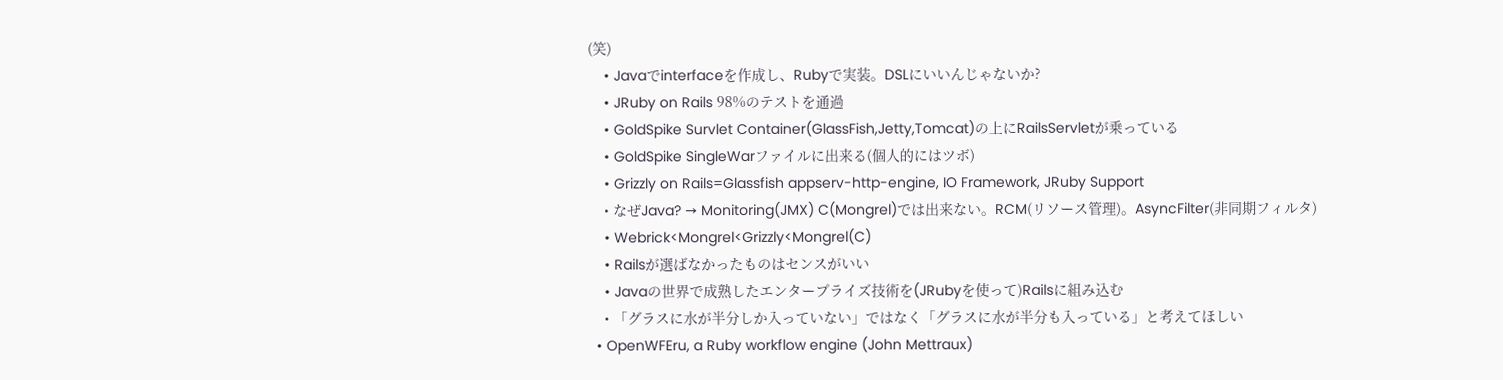(笑)
    • Javaでinterfaceを作成し、Rubyで実装。DSLにいいんじゃないか?
    • JRuby on Rails 98%のテストを通過
    • GoldSpike Survlet Container(GlassFish,Jetty,Tomcat)の上にRailsServletが乗っている
    • GoldSpike SingleWarファイルに出来る(個人的にはツボ)
    • Grizzly on Rails=Glassfish appserv-http-engine, IO Framework, JRuby Support
    • なぜJava? → Monitoring(JMX) C(Mongrel)では出来ない。RCM(リソース管理)。AsyncFilter(非同期フィルタ)
    • Webrick<Mongrel<Grizzly<Mongrel(C)
    • Railsが選ばなかったものはセンスがいい
    • Javaの世界で成熟したエンタープライズ技術を(JRubyを使って)Railsに組み込む
    • 「グラスに水が半分しか入っていない」ではなく「グラスに水が半分も入っている」と考えてほしい
  • OpenWFEru, a Ruby workflow engine (John Mettraux)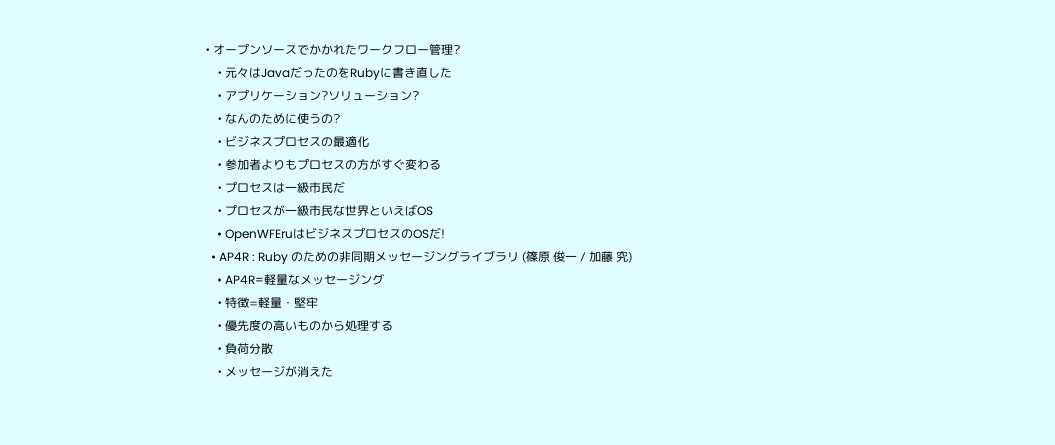• オープンソースでかかれたワークフロー管理?
    • 元々はJavaだったのをRubyに書き直した
    • アプリケーション?ソリューション?
    • なんのために使うの?
    • ビジネスプロセスの最適化
    • 参加者よりもプロセスの方がすぐ変わる
    • プロセスは一級市民だ
    • プロセスが一級市民な世界といえばOS
    • OpenWFEruはビジネスプロセスのOSだ!
  • AP4R : Ruby のための非同期メッセージングライブラリ (篠原 俊一 / 加藤 究)
    • AP4R=軽量なメッセージング
    • 特徴=軽量・堅牢
    • 優先度の高いものから処理する
    • 負荷分散
    • メッセージが消えた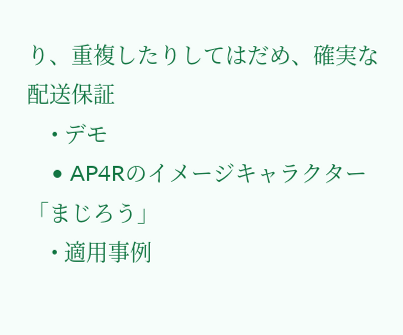り、重複したりしてはだめ、確実な配送保証
    • デモ
    • AP4Rのイメージキャラクター「まじろう」
    • 適用事例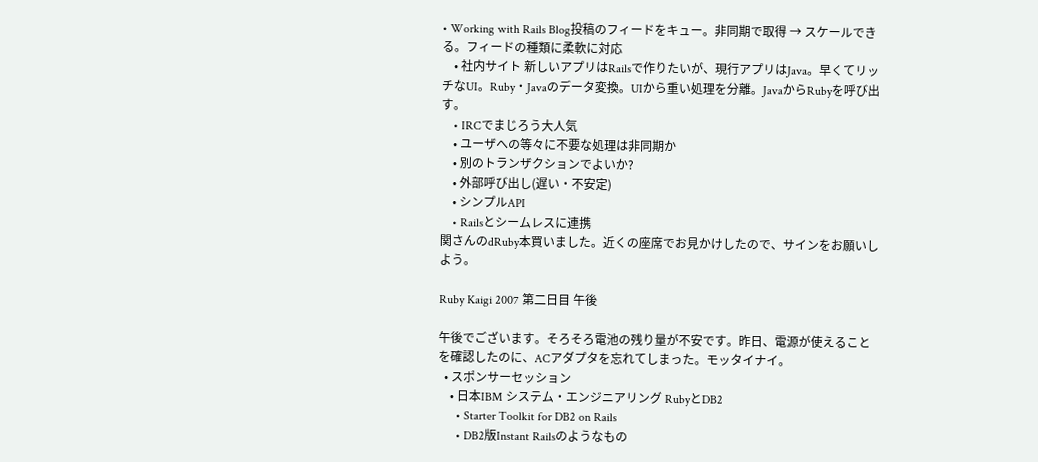• Working with Rails Blog投稿のフィードをキュー。非同期で取得 → スケールできる。フィードの種類に柔軟に対応
    • 社内サイト 新しいアプリはRailsで作りたいが、現行アプリはJava。早くてリッチなUI。Ruby・Javaのデータ変換。UIから重い処理を分離。JavaからRubyを呼び出す。
    • IRCでまじろう大人気
    • ユーザへの等々に不要な処理は非同期か
    • 別のトランザクションでよいか?
    • 外部呼び出し(遅い・不安定)
    • シンプルAPI
    • Railsとシームレスに連携
関さんのdRuby本買いました。近くの座席でお見かけしたので、サインをお願いしよう。

Ruby Kaigi 2007 第二日目 午後

午後でございます。そろそろ電池の残り量が不安です。昨日、電源が使えることを確認したのに、ACアダプタを忘れてしまった。モッタイナイ。
  • スポンサーセッション
    • 日本IBM システム・エンジニアリング RubyとDB2
      • Starter Toolkit for DB2 on Rails
      • DB2版Instant Railsのようなもの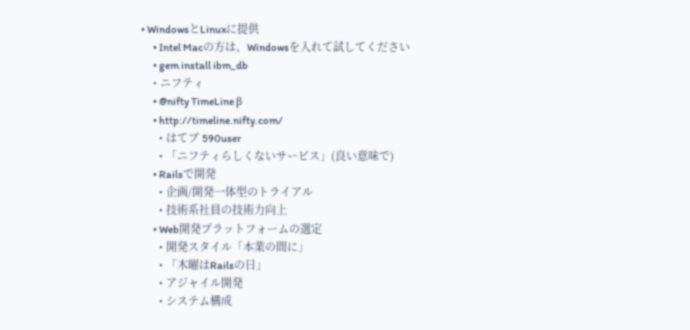• WindowsとLinuxに提供
      • Intel Macの方は、Windowsを入れて試してください
      • gem install ibm_db
    • ニフティ
      • @nifty TimeLine β
      • http://timeline.nifty.com/
      • はてブ 590user
      • 「ニフティらしくないサービス」(良い意味で)
      • Railsで開発
      • 企画/開発一体型のトライアル
      • 技術系社員の技術力向上
      • Web開発プラットフォームの選定
      • 開発スタイル「本業の間に」
      • 「木曜はRailsの日」
      • アジャイル開発
      • システム構成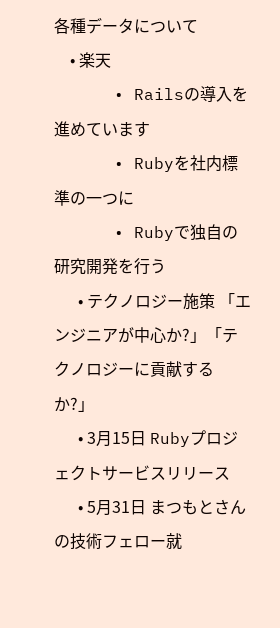各種データについて
    • 楽天
      • Railsの導入を進めています
      • Rubyを社内標準の一つに
      • Rubyで独自の研究開発を行う
      • テクノロジー施策 「エンジニアが中心か?」「テクノロジーに貢献するか?」
      • 3月15日 Rubyプロジェクトサービスリリース
      • 5月31日 まつもとさんの技術フェロー就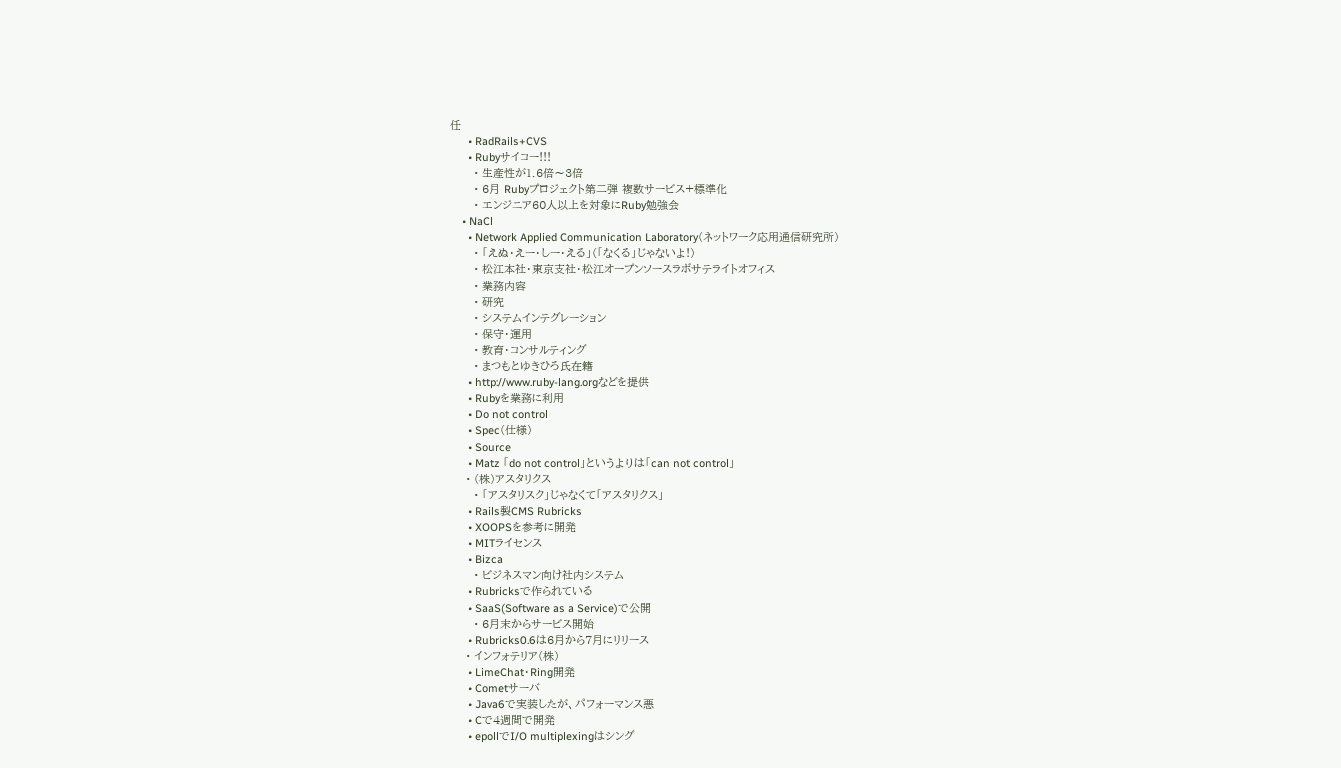任
      • RadRails+CVS
      • Rubyサイコー!!!
      • 生産性が1.6倍〜3倍
      • 6月 Rubyプロジェクト第二弾 複数サービス+標準化
      • エンジニア60人以上を対象にRuby勉強会
    • NaCl
      • Network Applied Communication Laboratory(ネットワーク応用通信研究所)
      • 「えぬ・えー・しー・える」(「なくる」じゃないよ!)
      • 松江本社・東京支社・松江オープンソースラボサテライトオフィス
      • 業務内容
      • 研究
      • システムインテグレーション
      • 保守・運用
      • 教育・コンサルティング
      • まつもとゆきひろ氏在籍
      • http://www.ruby-lang.orgなどを提供
      • Rubyを業務に利用
      • Do not control
      • Spec(仕様)
      • Source
      • Matz 「do not control」というよりは「can not control」
    • (株)アスタリクス
      • 「アスタリスク」じゃなくて「アスタリクス」
      • Rails製CMS Rubricks
      • XOOPSを参考に開発
      • MITライセンス
      • Bizca
      • ビジネスマン向け社内システム
      • Rubricksで作られている
      • SaaS(Software as a Service)で公開
      • 6月末からサービス開始
      • Rubricks0.6は6月から7月にリリース
    • インフォテリア(株)
      • LimeChat・Ring開発
      • Cometサーバ
      • Java6で実装したが、パフォーマンス悪
      • Cで4週間で開発
      • epollでI/O multiplexingはシング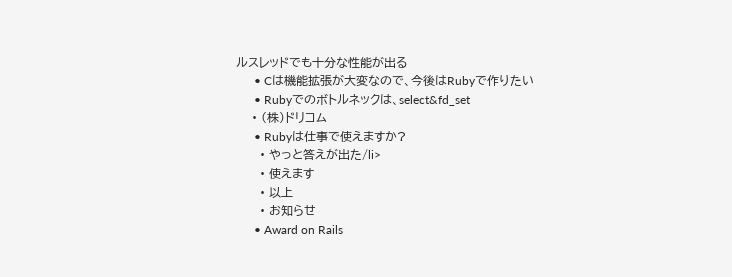ルスレッドでも十分な性能が出る
      • Cは機能拡張が大変なので、今後はRubyで作りたい
      • Rubyでのボトルネックは、select&fd_set
    • (株)ドリコム
      • Rubyは仕事で使えますか?
      • やっと答えが出た/li>
      • 使えます
      • 以上
      • お知らせ
      • Award on Rails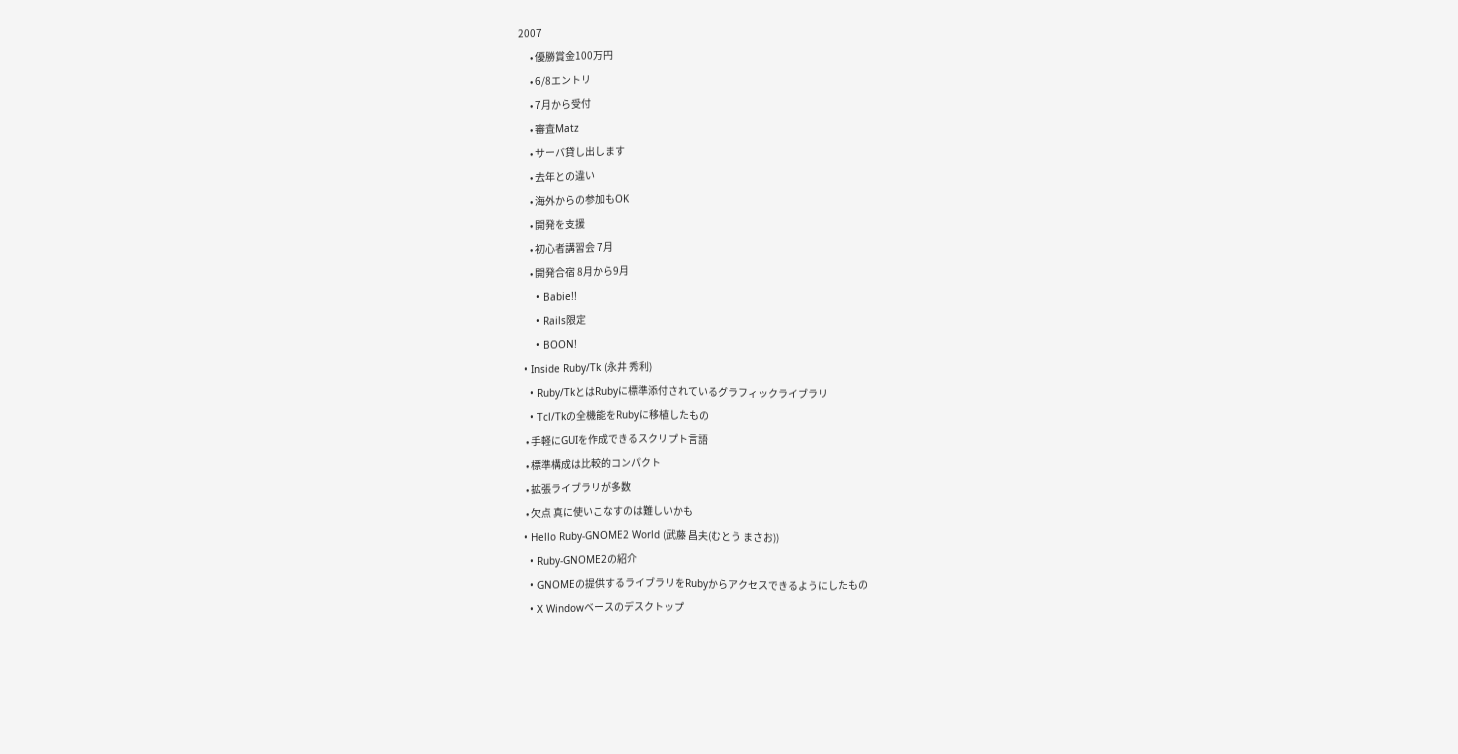2007
      • 優勝賞金100万円
      • 6/8エントリ
      • 7月から受付
      • 審査Matz
      • サーバ貸し出します
      • 去年との違い
      • 海外からの参加もOK
      • 開発を支援
      • 初心者講習会 7月
      • 開発合宿 8月から9月
      • Babie!!
      • Rails限定
      • BOON!
  • Inside Ruby/Tk (永井 秀利)
    • Ruby/TkとはRubyに標準添付されているグラフィックライブラリ
    • Tcl/Tkの全機能をRubyに移植したもの
    • 手軽にGUIを作成できるスクリプト言語
    • 標準構成は比較的コンパクト
    • 拡張ライブラリが多数
    • 欠点 真に使いこなすのは難しいかも
  • Hello Ruby-GNOME2 World (武藤 昌夫(むとう まさお))
    • Ruby-GNOME2の紹介
    • GNOMEの提供するライブラリをRubyからアクセスできるようにしたもの
    • X Windowベースのデスクトップ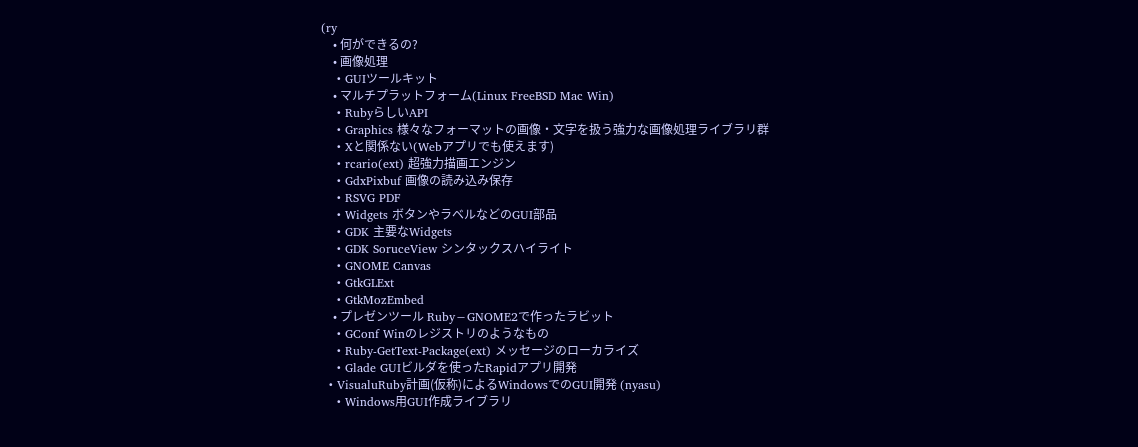(ry
    • 何ができるの?
    • 画像処理
    • GUIツールキット
    • マルチプラットフォーム(Linux FreeBSD Mac Win)
    • RubyらしいAPI
    • Graphics 様々なフォーマットの画像・文字を扱う強力な画像処理ライブラリ群
    • Xと関係ない(Webアプリでも使えます)
    • rcario(ext) 超強力描画エンジン
    • GdxPixbuf 画像の読み込み保存
    • RSVG PDF
    • Widgets ボタンやラベルなどのGUI部品
    • GDK 主要なWidgets
    • GDK SoruceView シンタックスハイライト
    • GNOME Canvas
    • GtkGLExt
    • GtkMozEmbed
    • プレゼンツール Ruby−GNOME2で作ったラビット
    • GConf Winのレジストリのようなもの
    • Ruby-GetText-Package(ext) メッセージのローカライズ
    • Glade GUIビルダを使ったRapidアプリ開発
  • VisualuRuby計画(仮称)によるWindowsでのGUI開発 (nyasu)
    • Windows用GUI作成ライブラリ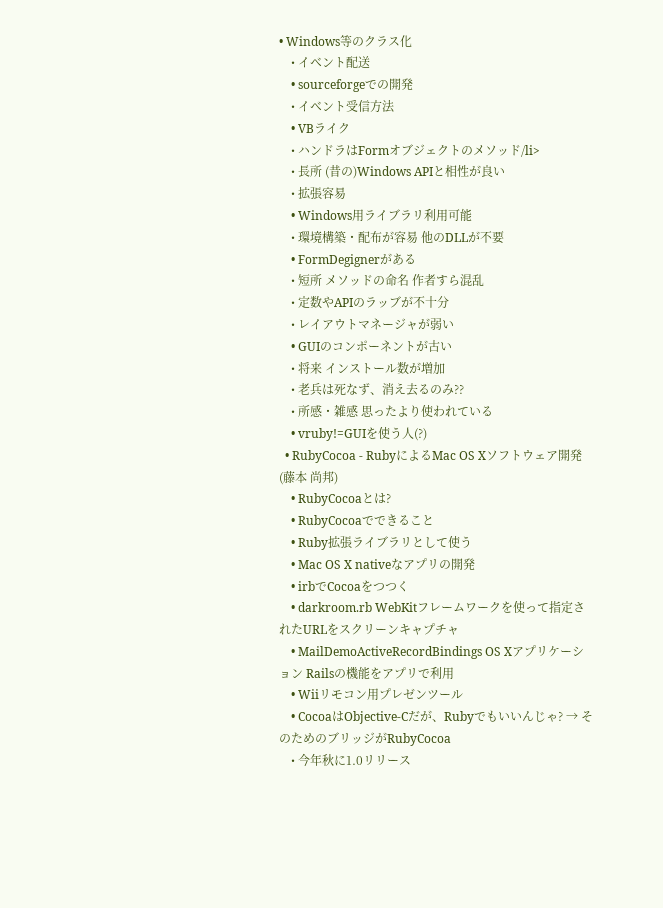• Windows等のクラス化
    • イベント配送
    • sourceforgeでの開発
    • イベント受信方法
    • VBライク
    • ハンドラはFormオブジェクトのメソッド/li>
    • 長所 (昔の)Windows APIと相性が良い
    • 拡張容易
    • Windows用ライブラリ利用可能
    • 環境構築・配布が容易 他のDLLが不要
    • FormDegignerがある
    • 短所 メソッドの命名 作者すら混乱
    • 定数やAPIのラッブが不十分
    • レイアウトマネージャが弱い
    • GUIのコンポーネントが古い
    • 将来 インストール数が増加
    • 老兵は死なず、消え去るのみ??
    • 所感・雑感 思ったより使われている
    • vruby!=GUIを使う人(?)
  • RubyCocoa - RubyによるMac OS Xソフトウェア開発 (藤本 尚邦)
    • RubyCocoaとは?
    • RubyCocoaでできること
    • Ruby拡張ライブラリとして使う
    • Mac OS X nativeなアプリの開発
    • irbでCocoaをつつく
    • darkroom.rb WebKitフレームワークを使って指定されたURLをスクリーンキャプチャ
    • MailDemoActiveRecordBindings OS Xアプリケーション Railsの機能をアプリで利用
    • Wiiリモコン用プレゼンツール
    • CocoaはObjective-Cだが、Rubyでもいいんじゃ? → そのためのブリッジがRubyCocoa
    • 今年秋に1.0リリース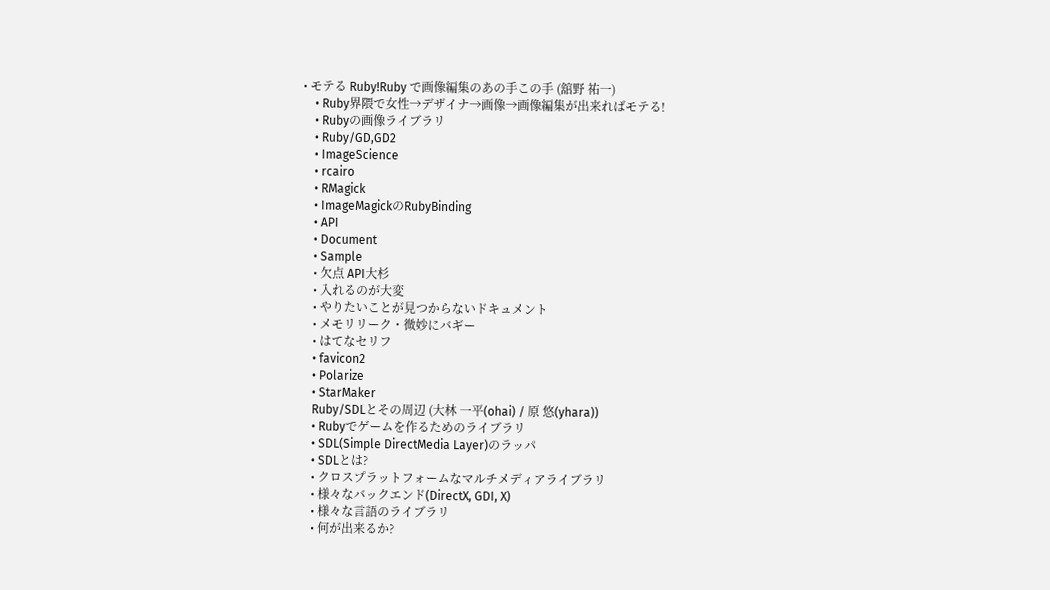• モテる Ruby!Ruby で画像編集のあの手この手 (舘野 祐一)
    • Ruby界隈で女性→デザイナ→画像→画像編集が出来ればモテる!
    • Rubyの画像ライブラリ
    • Ruby/GD,GD2
    • ImageScience
    • rcairo
    • RMagick
    • ImageMagickのRubyBinding
    • API
    • Document
    • Sample
    • 欠点 API大杉
    • 入れるのが大変
    • やりたいことが見つからないドキュメント
    • メモリリーク・微妙にバギー
    • はてなセリフ
    • favicon2
    • Polarize
    • StarMaker
    Ruby/SDLとその周辺 (大林 一平(ohai) / 原 悠(yhara))
    • Rubyでゲームを作るためのライブラリ
    • SDL(Simple DirectMedia Layer)のラッパ
    • SDLとは?
    • クロスプラットフォームなマルチメディアライブラリ
    • 様々なバックエンド(DirectX, GDI, X)
    • 様々な言語のライブラリ
    • 何が出来るか?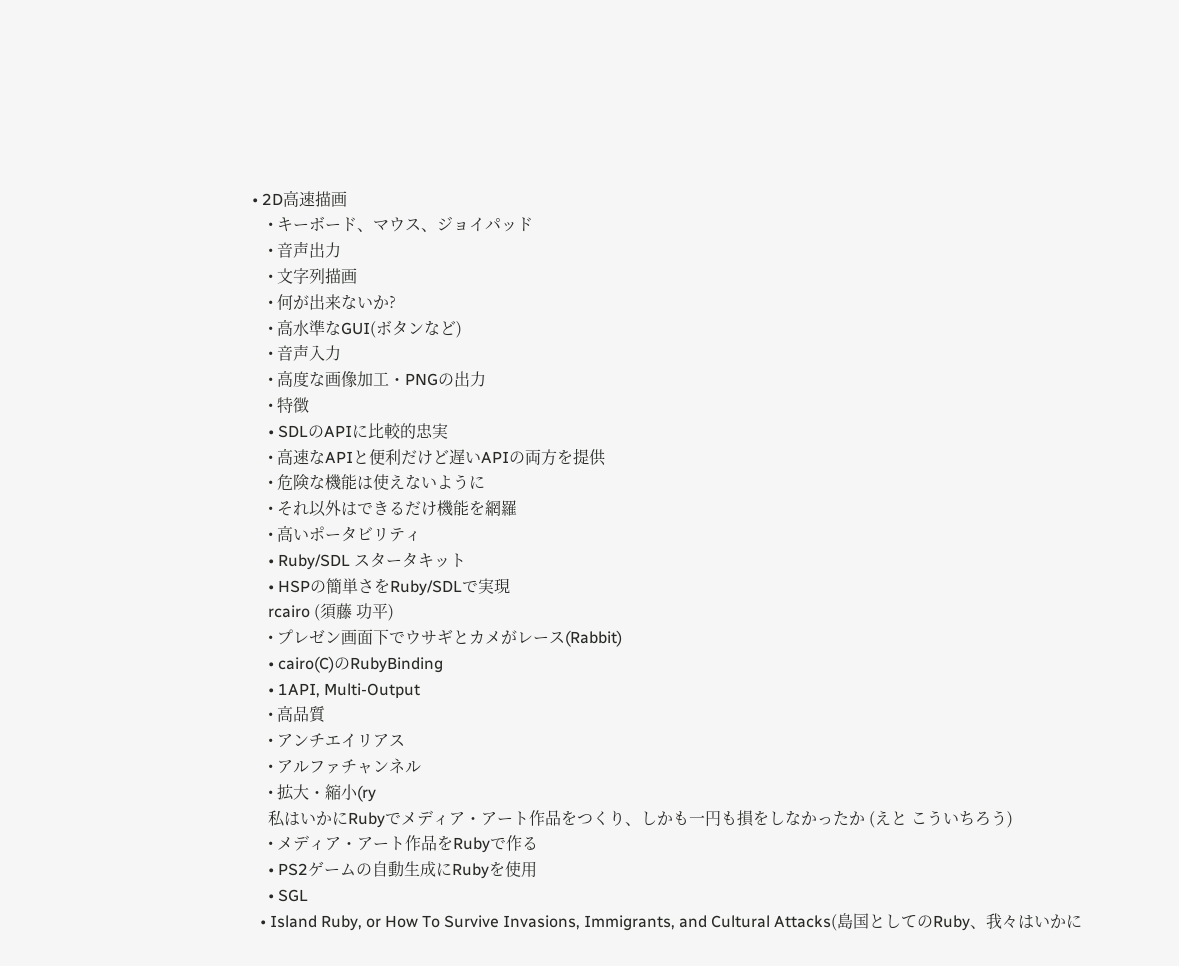• 2D高速描画
    • キーボード、マウス、ジョイパッド
    • 音声出力
    • 文字列描画
    • 何が出来ないか?
    • 高水準なGUI(ボタンなど)
    • 音声入力
    • 高度な画像加工・PNGの出力
    • 特徴
    • SDLのAPIに比較的忠実
    • 高速なAPIと便利だけど遅いAPIの両方を提供
    • 危険な機能は使えないように
    • それ以外はできるだけ機能を網羅
    • 高いポータビリティ
    • Ruby/SDL スタータキット
    • HSPの簡単さをRuby/SDLで実現
    rcairo (須藤 功平)
    • プレゼン画面下でウサギとカメがレース(Rabbit)
    • cairo(C)のRubyBinding
    • 1API, Multi-Output
    • 高品質
    • アンチエイリアス
    • アルファチャンネル
    • 拡大・縮小(ry
    私はいかにRubyでメディア・アート作品をつくり、しかも一円も損をしなかったか (えと こういちろう)
    • メディア・アート作品をRubyで作る
    • PS2ゲームの自動生成にRubyを使用
    • SGL
  • Island Ruby, or How To Survive Invasions, Immigrants, and Cultural Attacks(島国としてのRuby、我々はいかに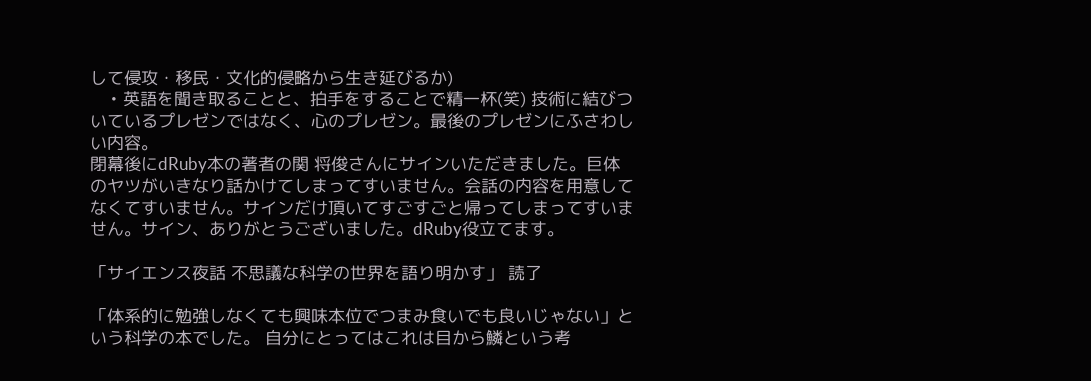して侵攻・移民・文化的侵略から生き延びるか)
    • 英語を聞き取ることと、拍手をすることで精一杯(笑) 技術に結びついているプレゼンではなく、心のプレゼン。最後のプレゼンにふさわしい内容。
閉幕後にdRuby本の著者の関 将俊さんにサインいただきました。巨体のヤツがいきなり話かけてしまってすいません。会話の内容を用意してなくてすいません。サインだけ頂いてすごすごと帰ってしまってすいません。サイン、ありがとうございました。dRuby役立てます。

「サイエンス夜話 不思議な科学の世界を語り明かす」 読了

「体系的に勉強しなくても興味本位でつまみ食いでも良いじゃない」という科学の本でした。 自分にとってはこれは目から鱗という考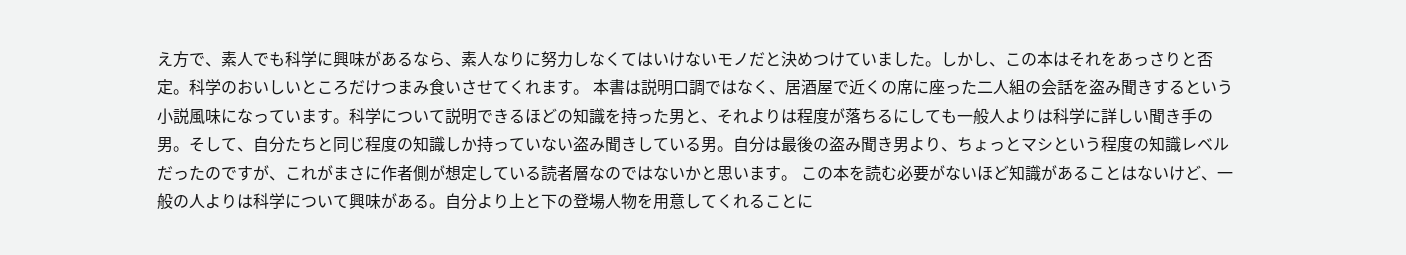え方で、素人でも科学に興味があるなら、素人なりに努力しなくてはいけないモノだと決めつけていました。しかし、この本はそれをあっさりと否定。科学のおいしいところだけつまみ食いさせてくれます。 本書は説明口調ではなく、居酒屋で近くの席に座った二人組の会話を盗み聞きするという小説風味になっています。科学について説明できるほどの知識を持った男と、それよりは程度が落ちるにしても一般人よりは科学に詳しい聞き手の男。そして、自分たちと同じ程度の知識しか持っていない盗み聞きしている男。自分は最後の盗み聞き男より、ちょっとマシという程度の知識レベルだったのですが、これがまさに作者側が想定している読者層なのではないかと思います。 この本を読む必要がないほど知識があることはないけど、一般の人よりは科学について興味がある。自分より上と下の登場人物を用意してくれることに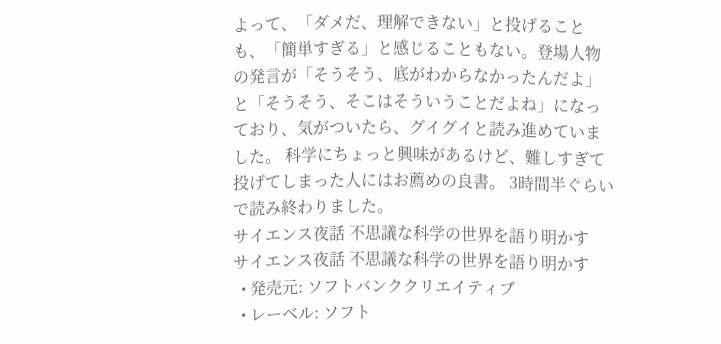よって、「ダメだ、理解できない」と投げることも、「簡単すぎる」と感じることもない。登場人物の発言が「そうそう、底がわからなかったんだよ」と「そうそう、そこはそういうことだよね」になっており、気がついたら、グイグイと読み進めていました。 科学にちょっと興味があるけど、難しすぎて投げてしまった人にはお薦めの良書。 3時間半ぐらいで読み終わりました。
サイエンス夜話 不思議な科学の世界を語り明かす
サイエンス夜話 不思議な科学の世界を語り明かす
  • 発売元: ソフトバンククリエイティブ
  • レーベル: ソフト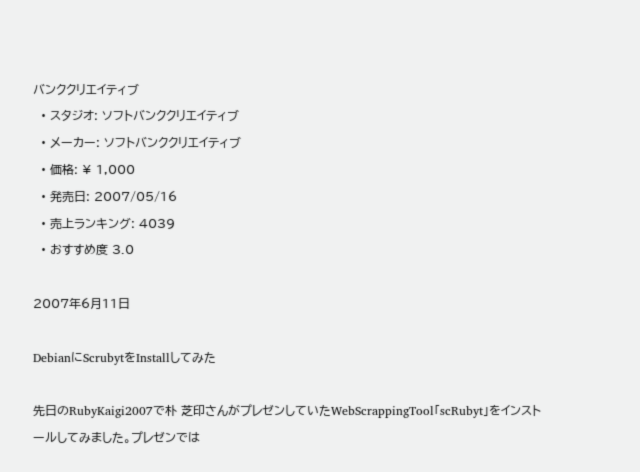バンククリエイティブ
  • スタジオ: ソフトバンククリエイティブ
  • メーカー: ソフトバンククリエイティブ
  • 価格: ¥ 1,000
  • 発売日: 2007/05/16
  • 売上ランキング: 4039
  • おすすめ度 3.0

2007年6月11日

DebianにScrubytをInstallしてみた

先日のRubyKaigi2007で朴 芝印さんがプレゼンしていたWebScrappingTool「scRubyt」をインストールしてみました。プレゼンでは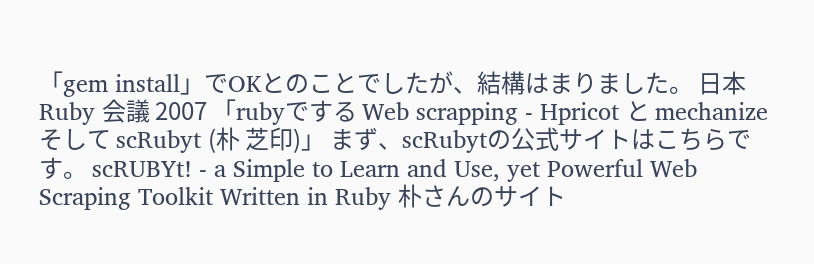「gem install」でOKとのことでしたが、結構はまりました。 日本 Ruby 会議 2007 「rubyでする Web scrapping - Hpricot と mechanize そして scRubyt (朴 芝印)」 まず、scRubytの公式サイトはこちらです。 scRUBYt! - a Simple to Learn and Use, yet Powerful Web Scraping Toolkit Written in Ruby 朴さんのサイト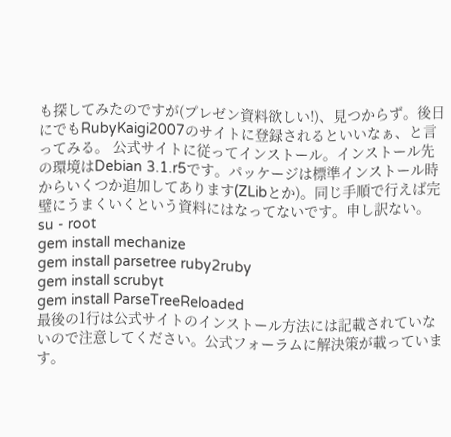も探してみたのですが(プレゼン資料欲しい!)、見つからず。後日にでもRubyKaigi2007のサイトに登録されるといいなぁ、と言ってみる。 公式サイトに従ってインストール。インストール先の環境はDebian 3.1.r5です。パッケージは標準インストール時からいくつか追加してあります(ZLibとか)。同じ手順で行えば完璧にうまくいくという資料にはなってないです。申し訳ない。
su - root
gem install mechanize
gem install parsetree ruby2ruby
gem install scrubyt
gem install ParseTreeReloaded
最後の1行は公式サイトのインストール方法には記載されていないので注意してください。公式フォーラムに解決策が載っています。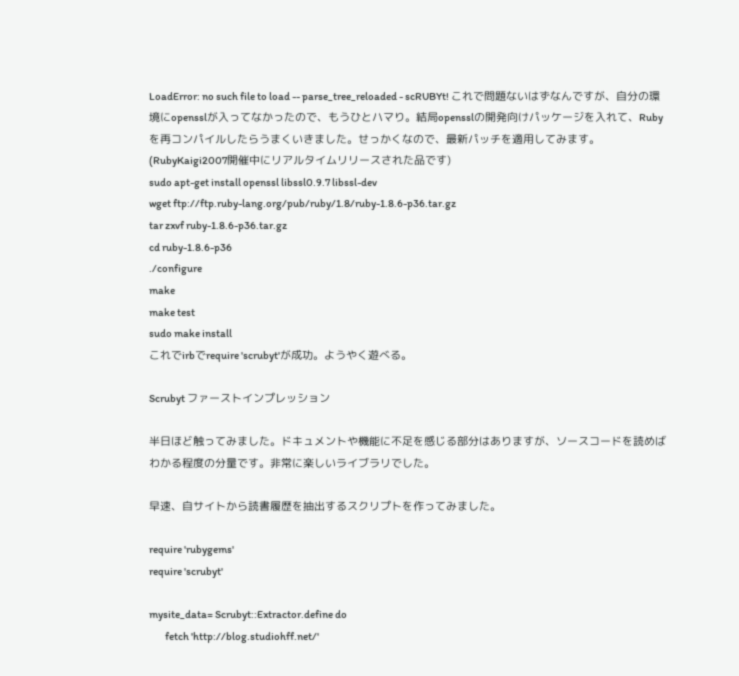LoadError: no such file to load -- parse_tree_reloaded - scRUBYt! これで問題ないはずなんですが、自分の環境にopensslが入ってなかったので、もうひとハマり。結局opensslの開発向けパッケージを入れて、Rubyを再コンパイルしたらうまくいきました。せっかくなので、最新パッチを適用してみます。(RubyKaigi2007開催中にリアルタイムリリースされた品です)
sudo apt-get install openssl libssl0.9.7 libssl-dev
wget ftp://ftp.ruby-lang.org/pub/ruby/1.8/ruby-1.8.6-p36.tar.gz
tar zxvf ruby-1.8.6-p36.tar.gz
cd ruby-1.8.6-p36
./configure
make
make test
sudo make install
これでirbでrequire 'scrubyt'が成功。ようやく遊べる。

Scrubyt ファーストインプレッション

半日ほど触ってみました。ドキュメントや機能に不足を感じる部分はありますが、ソースコードを読めばわかる程度の分量です。非常に楽しいライブラリでした。

早速、自サイトから読書履歴を抽出するスクリプトを作ってみました。

require 'rubygems'
require 'scrubyt'

mysite_data= Scrubyt::Extractor.define do
        fetch 'http://blog.studiohff.net/'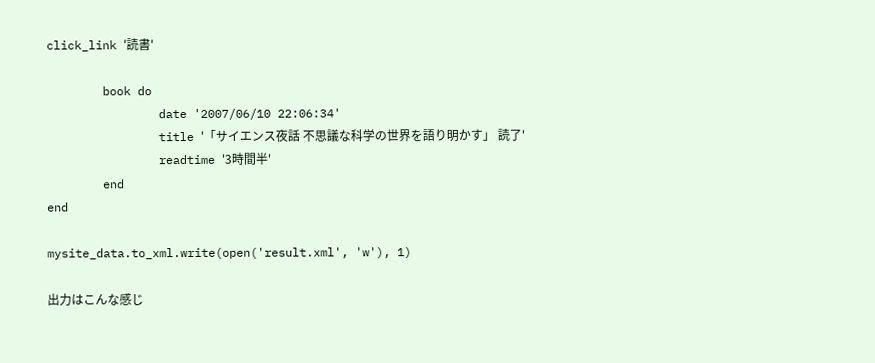click_link '読書'

        book do
                date '2007/06/10 22:06:34'
                title '「サイエンス夜話 不思議な科学の世界を語り明かす」 読了'
                readtime '3時間半'
        end
end

mysite_data.to_xml.write(open('result.xml', 'w'), 1)

出力はこんな感じ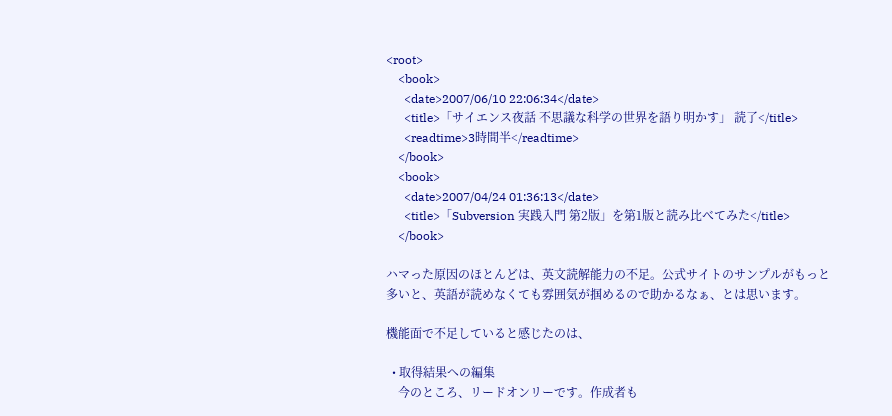<root>
    <book>
      <date>2007/06/10 22:06:34</date>
      <title>「サイエンス夜話 不思議な科学の世界を語り明かす」 読了</title>
      <readtime>3時間半</readtime>
    </book>
    <book>
      <date>2007/04/24 01:36:13</date>
      <title>「Subversion 実践入門 第2版」を第1版と読み比べてみた</title>
    </book>

ハマった原因のほとんどは、英文読解能力の不足。公式サイトのサンプルがもっと多いと、英語が読めなくても雰囲気が掴めるので助かるなぁ、とは思います。

機能面で不足していると感じたのは、

  • 取得結果への編集
    今のところ、リードオンリーです。作成者も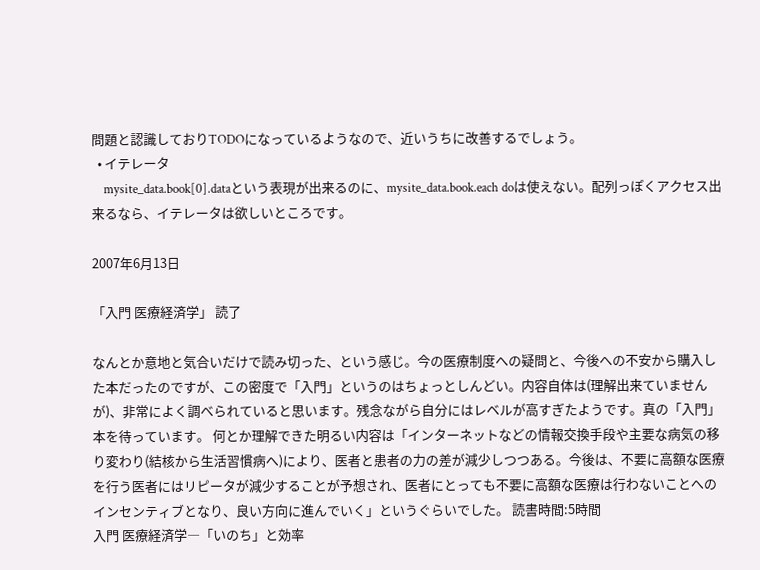問題と認識しておりTODOになっているようなので、近いうちに改善するでしょう。
  • イテレータ
    mysite_data.book[0].dataという表現が出来るのに、mysite_data.book.each doは使えない。配列っぽくアクセス出来るなら、イテレータは欲しいところです。

2007年6月13日

「入門 医療経済学」 読了

なんとか意地と気合いだけで読み切った、という感じ。今の医療制度への疑問と、今後への不安から購入した本だったのですが、この密度で「入門」というのはちょっとしんどい。内容自体は(理解出来ていませんが)、非常によく調べられていると思います。残念ながら自分にはレベルが高すぎたようです。真の「入門」本を待っています。 何とか理解できた明るい内容は「インターネットなどの情報交換手段や主要な病気の移り変わり(結核から生活習慣病へ)により、医者と患者の力の差が減少しつつある。今後は、不要に高額な医療を行う医者にはリピータが減少することが予想され、医者にとっても不要に高額な医療は行わないことへのインセンティブとなり、良い方向に進んでいく」というぐらいでした。 読書時間:5時間
入門 医療経済学―「いのち」と効率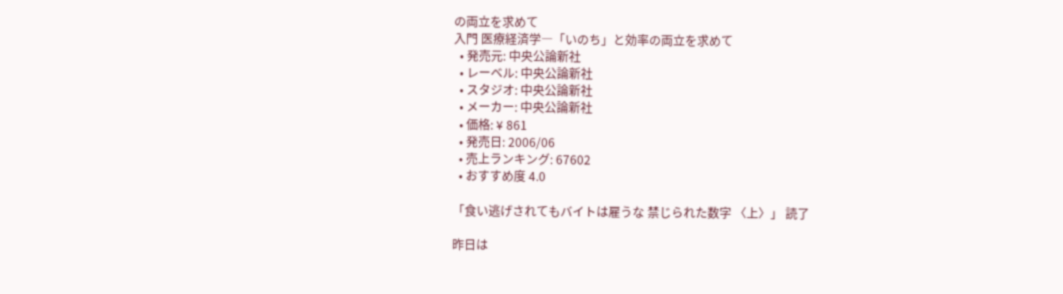の両立を求めて
入門 医療経済学―「いのち」と効率の両立を求めて
  • 発売元: 中央公論新社
  • レーベル: 中央公論新社
  • スタジオ: 中央公論新社
  • メーカー: 中央公論新社
  • 価格: ¥ 861
  • 発売日: 2006/06
  • 売上ランキング: 67602
  • おすすめ度 4.0

「食い逃げされてもバイトは雇うな 禁じられた数字 〈上〉」 読了

昨日は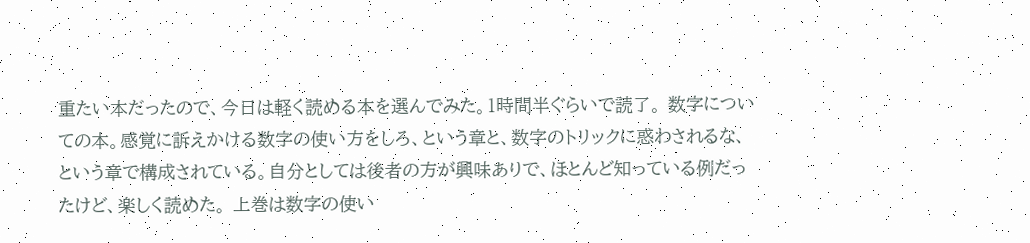重たい本だったので、今日は軽く読める本を選んでみた。1時間半ぐらいで読了。 数字についての本。感覚に訴えかける数字の使い方をしろ、という章と、数字のトリックに惑わされるな、という章で構成されている。自分としては後者の方が興味ありで、ほとんど知っている例だったけど、楽しく読めた。 上巻は数字の使い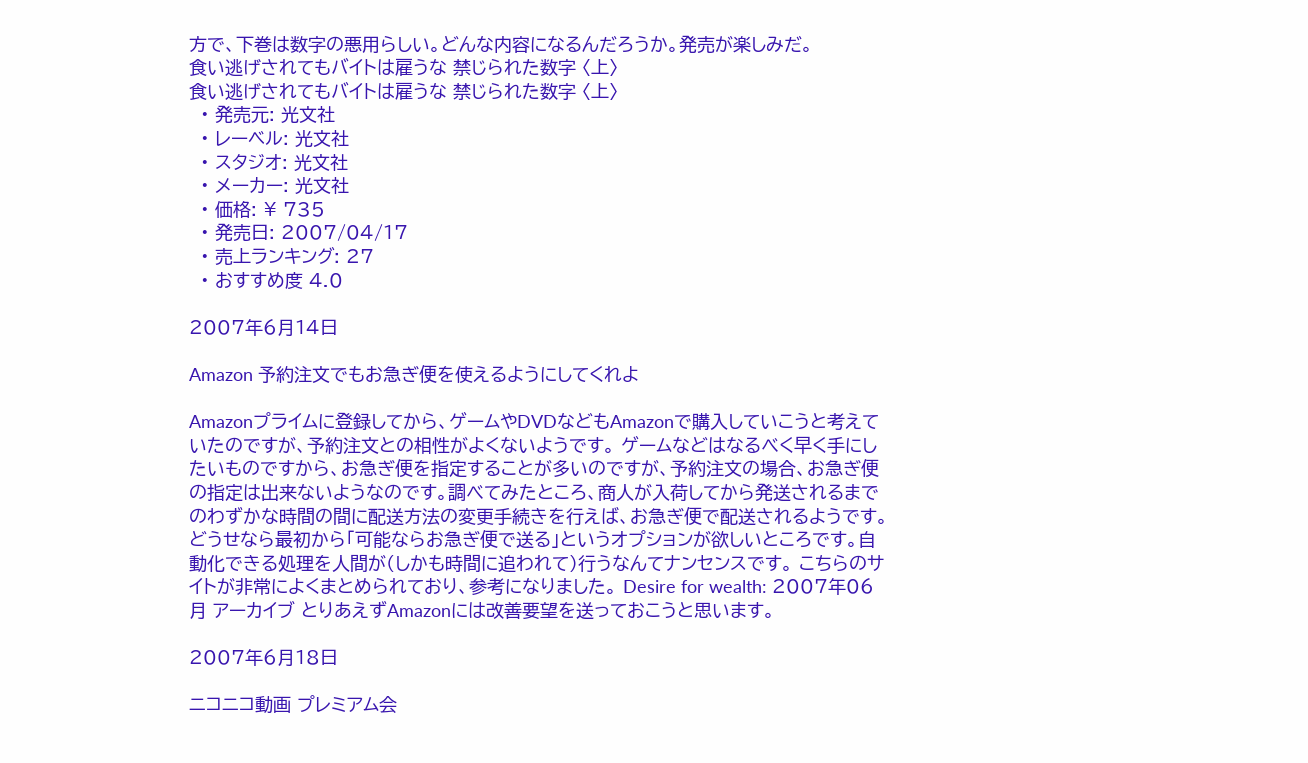方で、下巻は数字の悪用らしい。どんな内容になるんだろうか。発売が楽しみだ。
食い逃げされてもバイトは雇うな 禁じられた数字 〈上〉
食い逃げされてもバイトは雇うな 禁じられた数字 〈上〉
  • 発売元: 光文社
  • レーベル: 光文社
  • スタジオ: 光文社
  • メーカー: 光文社
  • 価格: ¥ 735
  • 発売日: 2007/04/17
  • 売上ランキング: 27
  • おすすめ度 4.0

2007年6月14日

Amazon 予約注文でもお急ぎ便を使えるようにしてくれよ

Amazonプライムに登録してから、ゲームやDVDなどもAmazonで購入していこうと考えていたのですが、予約注文との相性がよくないようです。 ゲームなどはなるべく早く手にしたいものですから、お急ぎ便を指定することが多いのですが、予約注文の場合、お急ぎ便の指定は出来ないようなのです。調べてみたところ、商人が入荷してから発送されるまでのわずかな時間の間に配送方法の変更手続きを行えば、お急ぎ便で配送されるようです。どうせなら最初から「可能ならお急ぎ便で送る」というオプションが欲しいところです。自動化できる処理を人間が(しかも時間に追われて)行うなんてナンセンスです。 こちらのサイトが非常によくまとめられており、参考になりました。 Desire for wealth: 2007年06月 アーカイブ とりあえずAmazonには改善要望を送っておこうと思います。

2007年6月18日

ニコニコ動画 プレミアム会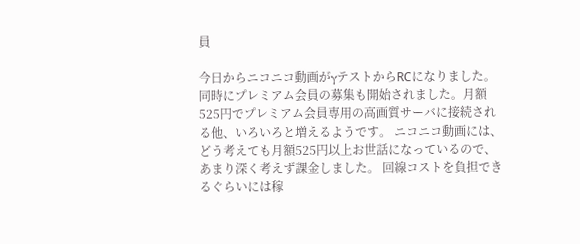員

今日からニコニコ動画がγテストからRCになりました。 同時にプレミアム会員の募集も開始されました。月額525円でプレミアム会員専用の高画質サーバに接続される他、いろいろと増えるようです。 ニコニコ動画には、どう考えても月額525円以上お世話になっているので、あまり深く考えず課金しました。 回線コストを負担できるぐらいには稼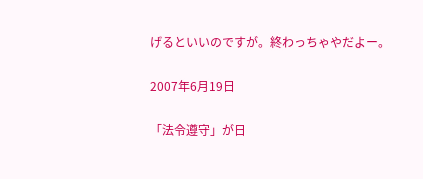げるといいのですが。終わっちゃやだよー。

2007年6月19日

「法令遵守」が日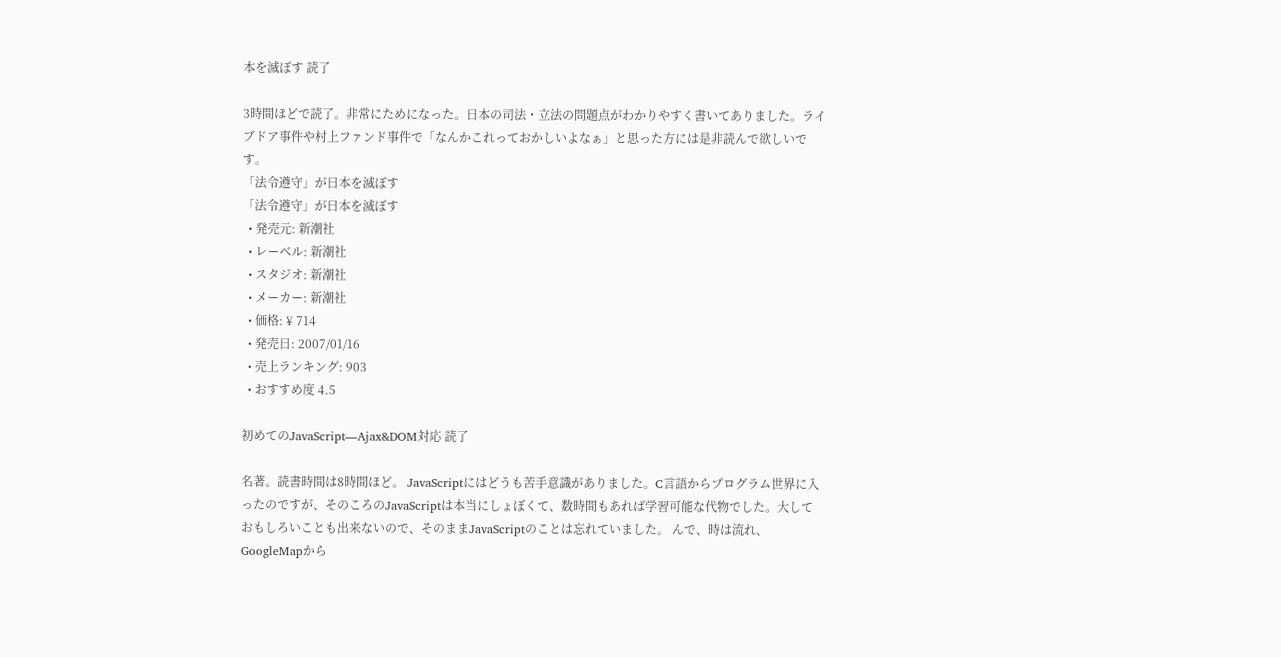本を滅ぼす 読了

3時間ほどで読了。非常にためになった。日本の司法・立法の問題点がわかりやすく書いてありました。ライブドア事件や村上ファンド事件で「なんかこれっておかしいよなぁ」と思った方には是非読んで欲しいです。
「法令遵守」が日本を滅ぼす
「法令遵守」が日本を滅ぼす
  • 発売元: 新潮社
  • レーベル: 新潮社
  • スタジオ: 新潮社
  • メーカー: 新潮社
  • 価格: ¥ 714
  • 発売日: 2007/01/16
  • 売上ランキング: 903
  • おすすめ度 4.5

初めてのJavaScript―Ajax&DOM対応 読了

名著。読書時間は8時間ほど。 JavaScriptにはどうも苦手意識がありました。C言語からプログラム世界に入ったのですが、そのころのJavaScriptは本当にしょぼくて、数時間もあれば学習可能な代物でした。大しておもしろいことも出来ないので、そのままJavaScriptのことは忘れていました。 んで、時は流れ、GoogleMapから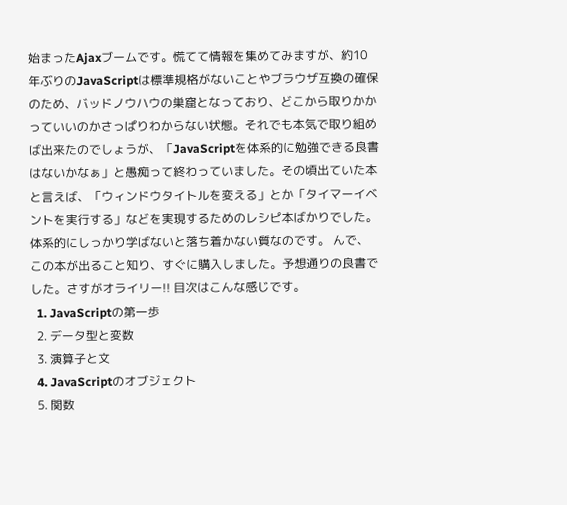始まったAjaxブームです。慌てて情報を集めてみますが、約10年ぶりのJavaScriptは標準規格がないことやブラウザ互換の確保のため、バッドノウハウの巣窟となっており、どこから取りかかっていいのかさっぱりわからない状態。それでも本気で取り組めば出来たのでしょうが、「JavaScriptを体系的に勉強できる良書はないかなぁ」と愚痴って終わっていました。その頃出ていた本と言えば、「ウィンドウタイトルを変える」とか「タイマーイベントを実行する」などを実現するためのレシピ本ばかりでした。体系的にしっかり学ばないと落ち着かない質なのです。 んで、この本が出ること知り、すぐに購入しました。予想通りの良書でした。さすがオライリー!! 目次はこんな感じです。
  1. JavaScriptの第一歩
  2. データ型と変数
  3. 演算子と文
  4. JavaScriptのオブジェクト
  5. 関数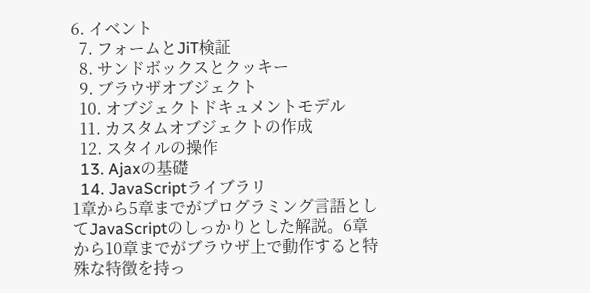6. イベント
  7. フォームとJiT検証
  8. サンドボックスとクッキー
  9. ブラウザオブジェクト
  10. オブジェクトドキュメントモデル
  11. カスタムオブジェクトの作成
  12. スタイルの操作
  13. Ajaxの基礎
  14. JavaScriptライブラリ
1章から5章までがプログラミング言語としてJavaScriptのしっかりとした解説。6章から10章までがブラウザ上で動作すると特殊な特徴を持っ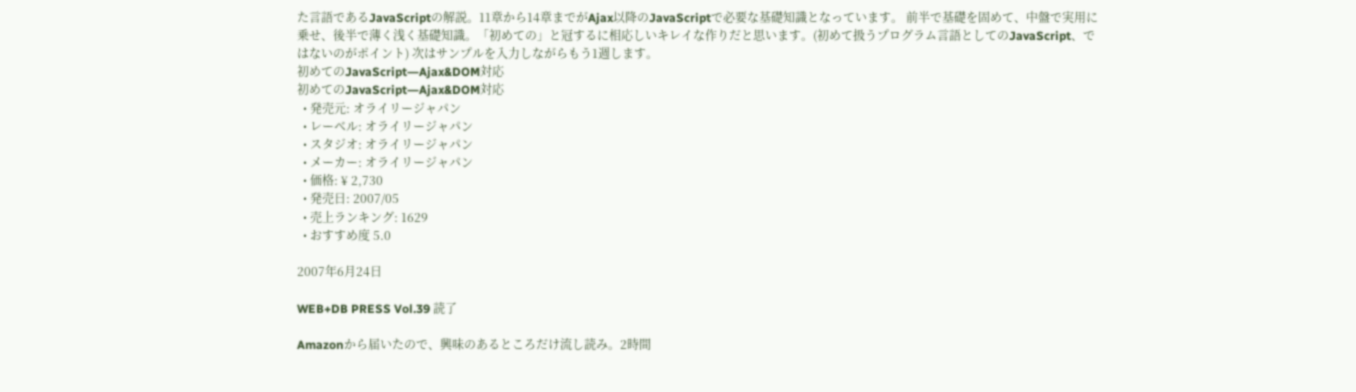た言語であるJavaScriptの解説。11章から14章までがAjax以降のJavaScriptで必要な基礎知識となっています。 前半で基礎を固めて、中盤で実用に乗せ、後半で薄く浅く基礎知識。「初めての」と冠するに相応しいキレイな作りだと思います。(初めて扱うプログラム言語としてのJavaScript、ではないのがポイント) 次はサンプルを入力しながらもう1週します。
初めてのJavaScript―Ajax&DOM対応
初めてのJavaScript―Ajax&DOM対応
  • 発売元: オライリージャパン
  • レーベル: オライリージャパン
  • スタジオ: オライリージャパン
  • メーカー: オライリージャパン
  • 価格: ¥ 2,730
  • 発売日: 2007/05
  • 売上ランキング: 1629
  • おすすめ度 5.0

2007年6月24日

WEB+DB PRESS Vol.39 読了

Amazonから届いたので、興味のあるところだけ流し読み。2時間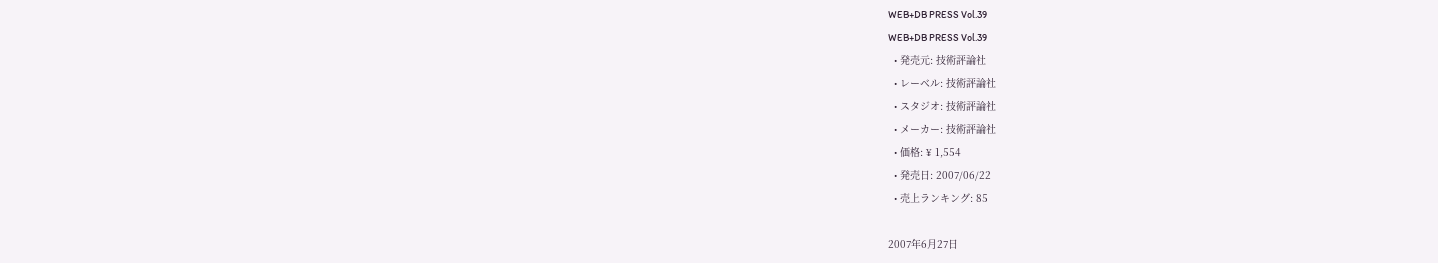WEB+DB PRESS Vol.39
WEB+DB PRESS Vol.39
  • 発売元: 技術評論社
  • レーベル: 技術評論社
  • スタジオ: 技術評論社
  • メーカー: 技術評論社
  • 価格: ¥ 1,554
  • 発売日: 2007/06/22
  • 売上ランキング: 85

2007年6月27日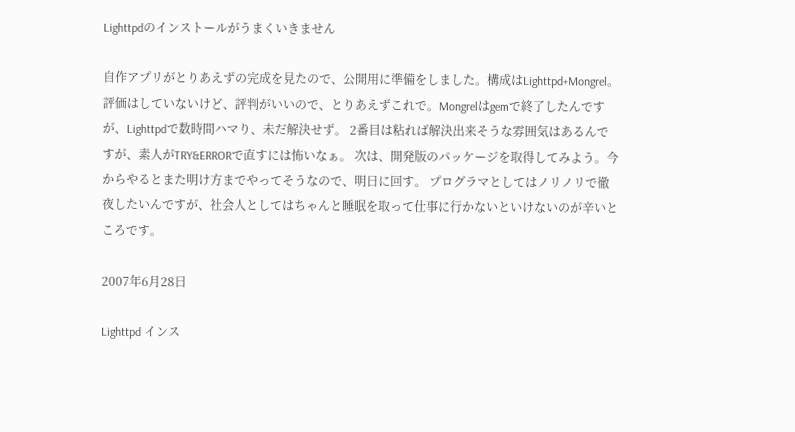Lighttpdのインストールがうまくいきません

自作アプリがとりあえずの完成を見たので、公開用に準備をしました。構成はLighttpd+Mongrel。評価はしていないけど、評判がいいので、とりあえずこれで。Mongrelはgemで終了したんですが、Lighttpdで数時間ハマり、未だ解決せず。 2番目は粘れば解決出来そうな雰囲気はあるんですが、素人がTRY&ERRORで直すには怖いなぁ。 次は、開発版のパッケージを取得してみよう。今からやるとまた明け方までやってそうなので、明日に回す。 プログラマとしてはノリノリで徹夜したいんですが、社会人としてはちゃんと睡眠を取って仕事に行かないといけないのが辛いところです。

2007年6月28日

Lighttpd インス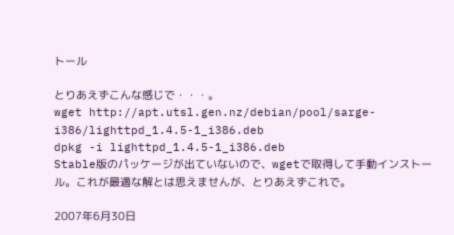トール

とりあえずこんな感じで・・・。
wget http://apt.utsl.gen.nz/debian/pool/sarge-i386/lighttpd_1.4.5-1_i386.deb
dpkg -i lighttpd_1.4.5-1_i386.deb
Stable版のパッケージが出ていないので、wgetで取得して手動インストール。これが最適な解とは思えませんが、とりあえずこれで。

2007年6月30日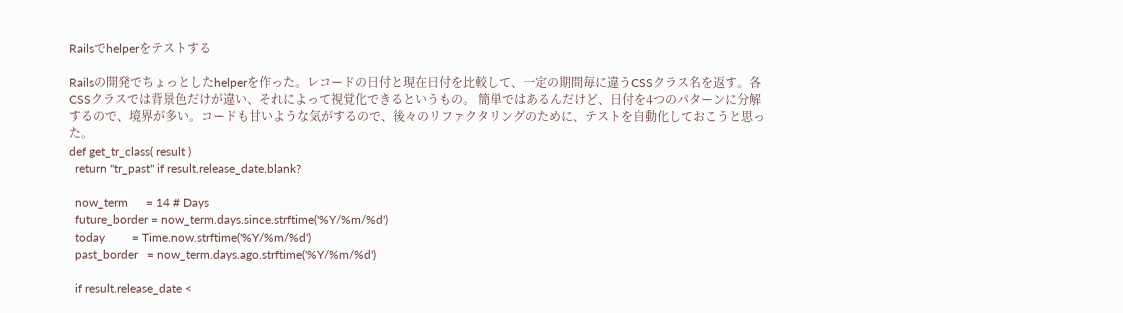Railsでhelperをテストする

Railsの開発でちょっとしたhelperを作った。レコードの日付と現在日付を比較して、一定の期間毎に違うCSSクラス名を返す。各CSSクラスでは背景色だけが違い、それによって視覚化できるというもの。 簡単ではあるんだけど、日付を4つのパターンに分解するので、境界が多い。コードも甘いような気がするので、後々のリファクタリングのために、テストを自動化しておこうと思った。
def get_tr_class( result )
  return "tr_past" if result.release_date.blank?

  now_term      = 14 # Days
  future_border = now_term.days.since.strftime('%Y/%m/%d')
  today         = Time.now.strftime('%Y/%m/%d')
  past_border   = now_term.days.ago.strftime('%Y/%m/%d')

  if result.release_date <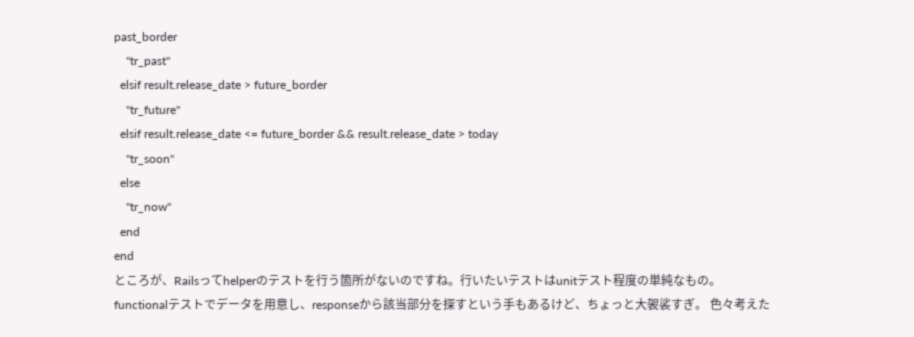past_border
    "tr_past"
  elsif result.release_date > future_border
    "tr_future"
  elsif result.release_date <= future_border && result.release_date > today
    "tr_soon"
  else
    "tr_now"
  end
end
ところが、Railsってhelperのテストを行う箇所がないのですね。行いたいテストはunitテスト程度の単純なもの。functionalテストでデータを用意し、responseから該当部分を探すという手もあるけど、ちょっと大袈裟すぎ。 色々考えた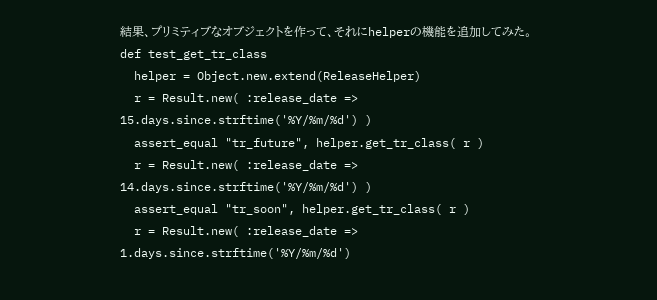結果、プリミティブなオブジェクトを作って、それにhelperの機能を追加してみた。
def test_get_tr_class
  helper = Object.new.extend(ReleaseHelper)
  r = Result.new( :release_date => 15.days.since.strftime('%Y/%m/%d') )
  assert_equal "tr_future", helper.get_tr_class( r )
  r = Result.new( :release_date => 14.days.since.strftime('%Y/%m/%d') )
  assert_equal "tr_soon", helper.get_tr_class( r )
  r = Result.new( :release_date =>  1.days.since.strftime('%Y/%m/%d')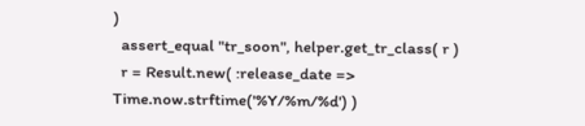)
  assert_equal "tr_soon", helper.get_tr_class( r )
  r = Result.new( :release_date =>  Time.now.strftime('%Y/%m/%d') )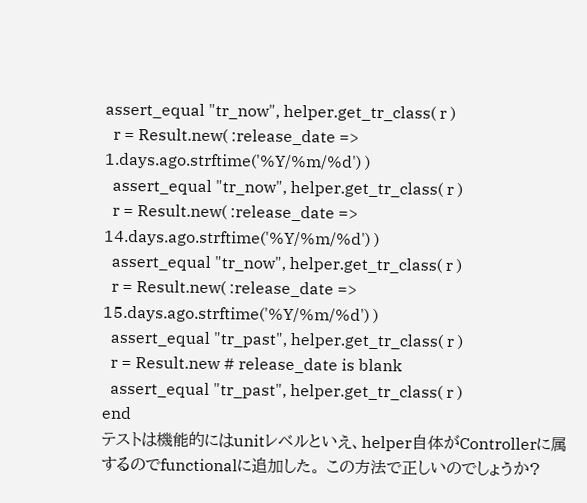assert_equal "tr_now", helper.get_tr_class( r )
  r = Result.new( :release_date =>  1.days.ago.strftime('%Y/%m/%d') )
  assert_equal "tr_now", helper.get_tr_class( r )
  r = Result.new( :release_date => 14.days.ago.strftime('%Y/%m/%d') )
  assert_equal "tr_now", helper.get_tr_class( r )
  r = Result.new( :release_date => 15.days.ago.strftime('%Y/%m/%d') )
  assert_equal "tr_past", helper.get_tr_class( r )
  r = Result.new # release_date is blank
  assert_equal "tr_past", helper.get_tr_class( r )
end
テストは機能的にはunitレベルといえ、helper自体がControllerに属するのでfunctionalに追加した。 この方法で正しいのでしょうか?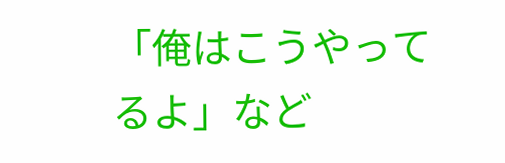「俺はこうやってるよ」など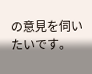の意見を伺いたいです。